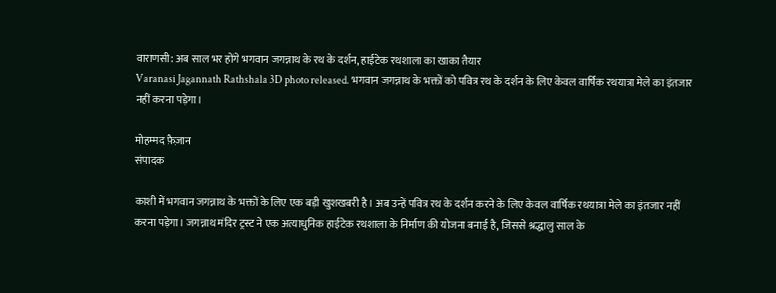वाराणसी: अब साल भर होंगे भगवान जगन्नाथ के रथ के दर्शन, हाईटेक रथशाला का खाका तैयार
Varanasi Jagannath Rathshala 3D photo released. भगवान जगन्नाथ के भक्तों को पवित्र रथ के दर्शन के लिए केवल वार्षिक रथयात्रा मेले का इंतजार नहीं करना पड़ेगा।

मोहम्मद फ़ैज़ान
संपादक

काशी में भगवान जगन्नाथ के भक्तों के लिए एक बड़ी खुशखबरी है। अब उन्हें पवित्र रथ के दर्शन करने के लिए केवल वार्षिक रथयात्रा मेले का इंतजार नहीं करना पड़ेगा। जगन्नाथ मंदिर ट्रस्ट ने एक अत्याधुनिक हाईटेक रथशाला के निर्माण की योजना बनाई है, जिससे श्रद्धालु साल के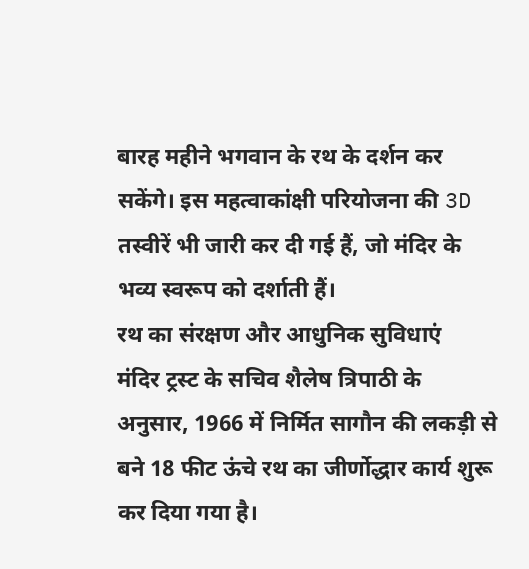बारह महीने भगवान के रथ के दर्शन कर सकेंगे। इस महत्वाकांक्षी परियोजना की 3D तस्वीरें भी जारी कर दी गई हैं, जो मंदिर के भव्य स्वरूप को दर्शाती हैं।
रथ का संरक्षण और आधुनिक सुविधाएं
मंदिर ट्रस्ट के सचिव शैलेष त्रिपाठी के अनुसार, 1966 में निर्मित सागौन की लकड़ी से बने 18 फीट ऊंचे रथ का जीर्णोद्धार कार्य शुरू कर दिया गया है।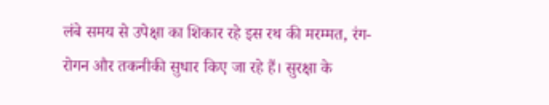लंबे समय से उपेक्षा का शिकार रहे इस रथ की मरम्मत, रंग-रोगन और तकनीकी सुधार किए जा रहे हैं। सुरक्षा के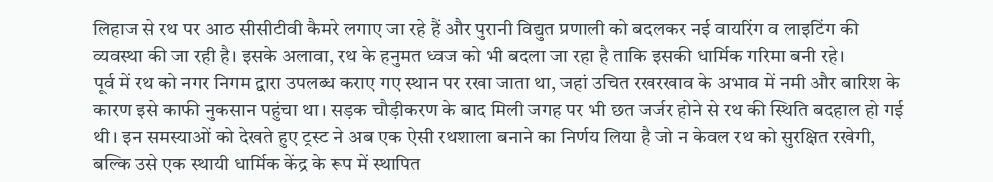लिहाज से रथ पर आठ सीसीटीवी कैमरे लगाए जा रहे हैं और पुरानी विद्युत प्रणाली को बदलकर नई वायरिंग व लाइटिंग की व्यवस्था की जा रही है। इसके अलावा, रथ के हनुमत ध्वज को भी बदला जा रहा है ताकि इसकी धार्मिक गरिमा बनी रहे।
पूर्व में रथ को नगर निगम द्वारा उपलब्ध कराए गए स्थान पर रखा जाता था, जहां उचित रखरखाव के अभाव में नमी और बारिश के कारण इसे काफी नुकसान पहुंचा था। सड़क चौड़ीकरण के बाद मिली जगह पर भी छत जर्जर होने से रथ की स्थिति बदहाल हो गई थी। इन समस्याओं को देखते हुए ट्रस्ट ने अब एक ऐसी रथशाला बनाने का निर्णय लिया है जो न केवल रथ को सुरक्षित रखेगी, बल्कि उसे एक स्थायी धार्मिक केंद्र के रूप में स्थापित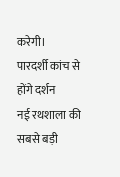करेगी।
पारदर्शी कांच से होंगे दर्शन
नई रथशाला की सबसे बड़ी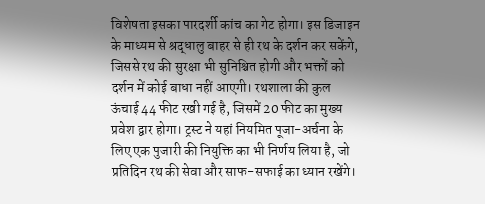विशेषता इसका पारदर्शी कांच का गेट होगा। इस डिजाइन के माध्यम से श्रद्धालु बाहर से ही रथ के दर्शन कर सकेंगे, जिससे रथ की सुरक्षा भी सुनिश्चित होगी और भक्तों को दर्शन में कोई बाधा नहीं आएगी। रथशाला की कुल ऊंचाई 44 फीट रखी गई है, जिसमें 20 फीट का मुख्य प्रवेश द्वार होगा। ट्रस्ट ने यहां नियमित पूजा-अर्चना के लिए एक पुजारी की नियुक्ति का भी निर्णय लिया है, जो प्रतिदिन रथ की सेवा और साफ-सफाई का ध्यान रखेंगे।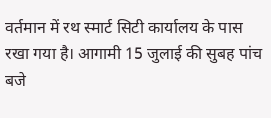वर्तमान में रथ स्मार्ट सिटी कार्यालय के पास रखा गया है। आगामी 15 जुलाई की सुबह पांच बजे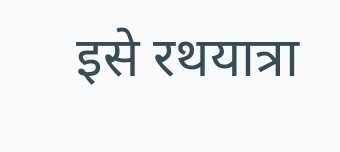इसे रथयात्रा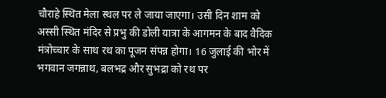चौराहे स्थित मेला स्थल पर ले जाया जाएगा। उसी दिन शाम को अस्सी स्थित मंदिर से प्रभु की डोली यात्रा के आगमन के बाद वैदिक मंत्रोच्चार के साथ रथ का पूजन संपन्न होगा। 16 जुलाई की भोर में भगवान जगन्नाथ, बलभद्र और सुभद्रा को रथ पर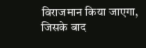विराजमान किया जाएगा, जिसके बाद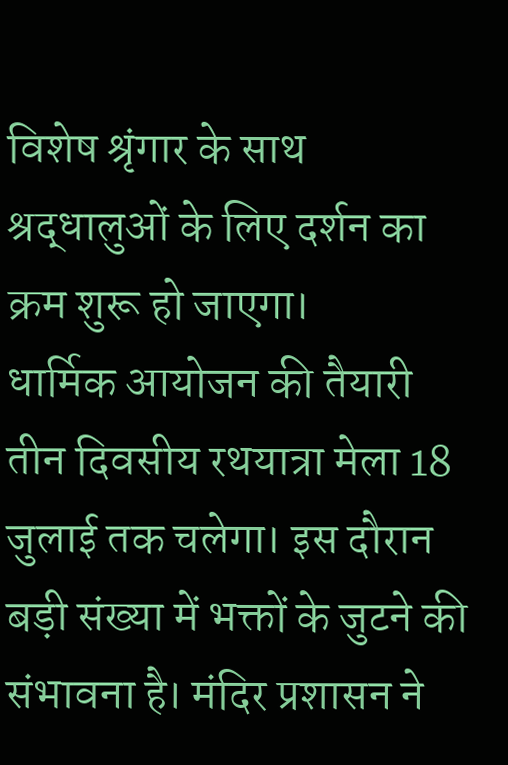विशेष श्रृंगार के साथ श्रद्धालुओं के लिए दर्शन का क्रम शुरू हो जाएगा।
धार्मिक आयोजन की तैयारी
तीन दिवसीय रथयात्रा मेला 18 जुलाई तक चलेगा। इस दौरान बड़ी संख्या में भक्तों के जुटने की संभावना है। मंदिर प्रशासन ने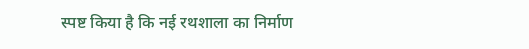स्पष्ट किया है कि नई रथशाला का निर्माण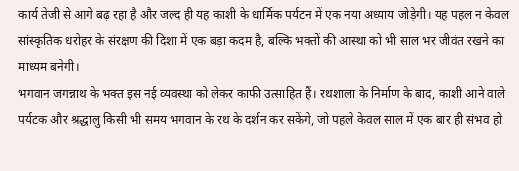कार्य तेजी से आगे बढ़ रहा है और जल्द ही यह काशी के धार्मिक पर्यटन में एक नया अध्याय जोड़ेगी। यह पहल न केवल सांस्कृतिक धरोहर के संरक्षण की दिशा में एक बड़ा कदम है, बल्कि भक्तों की आस्था को भी साल भर जीवंत रखने का माध्यम बनेगी।
भगवान जगन्नाथ के भक्त इस नई व्यवस्था को लेकर काफी उत्साहित हैं। रथशाला के निर्माण के बाद, काशी आने वाले पर्यटक और श्रद्धालु किसी भी समय भगवान के रथ के दर्शन कर सकेंगे, जो पहले केवल साल में एक बार ही संभव हो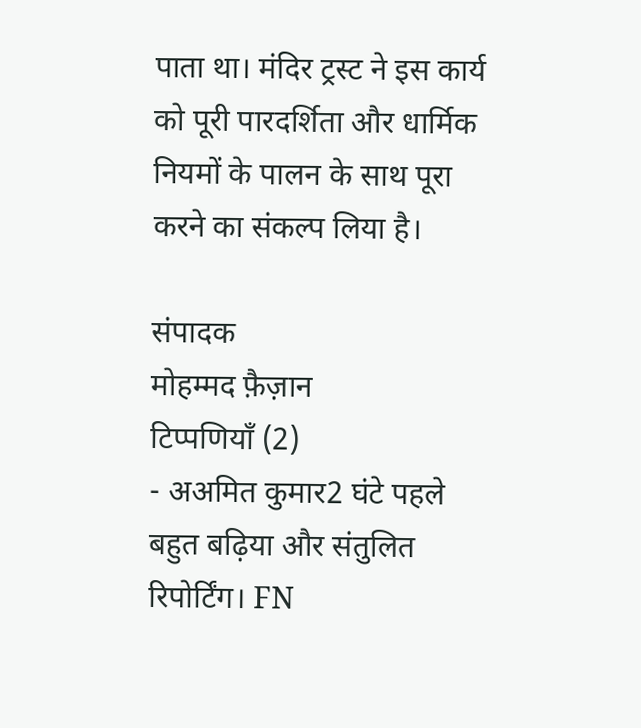पाता था। मंदिर ट्रस्ट ने इस कार्य को पूरी पारदर्शिता और धार्मिक नियमों के पालन के साथ पूरा करने का संकल्प लिया है।

संपादक
मोहम्मद फ़ैज़ान
टिप्पणियाँ (2)
- अअमित कुमार2 घंटे पहले
बहुत बढ़िया और संतुलित रिपोर्टिंग। FN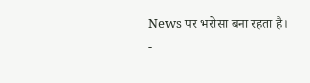News पर भरोसा बना रहता है।
-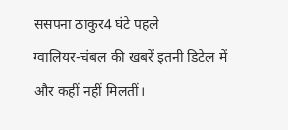ससपना ठाकुर4 घंटे पहले
ग्वालियर-चंबल की खबरें इतनी डिटेल में और कहीं नहीं मिलतीं।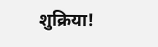शुक्रिया!